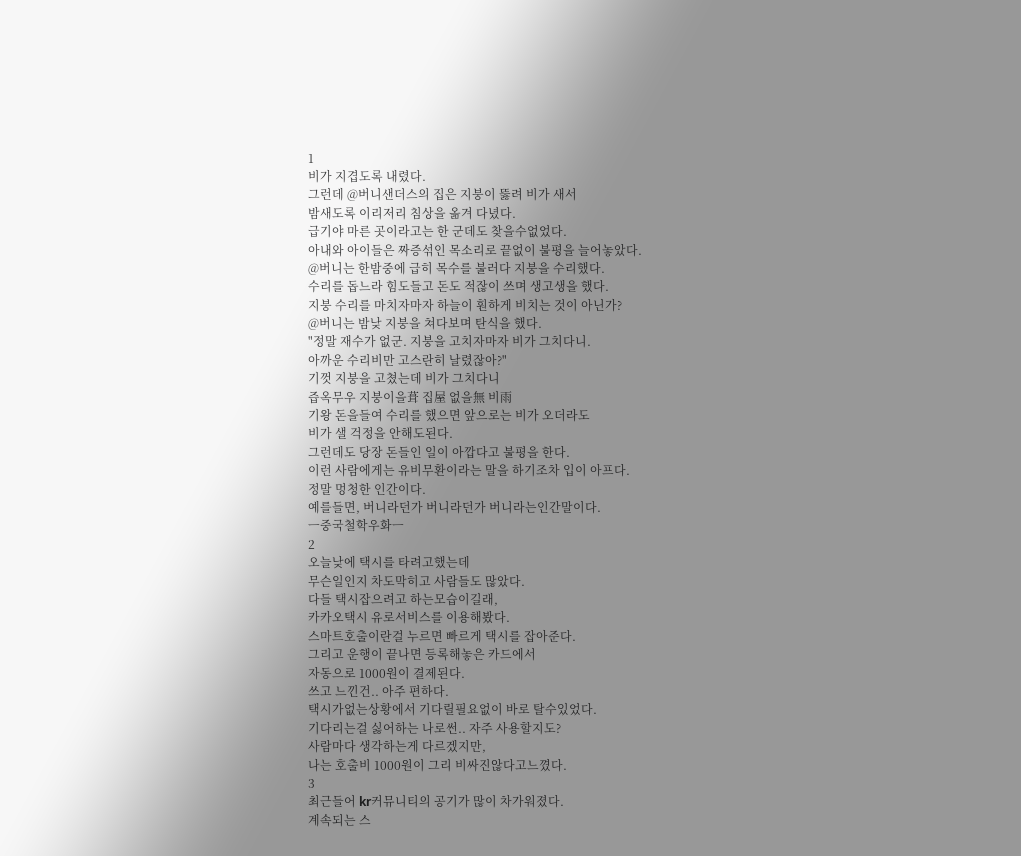1
비가 지겹도록 내렸다.
그런데 @버니샌더스의 집은 지붕이 뚫려 비가 새서
밤새도록 이리저리 침상을 옮겨 다녔다.
급기야 마른 곳이라고는 한 군데도 찾을수없었다.
아내와 아이들은 짜증섞인 목소리로 끝없이 불평을 늘어놓았다.
@버니는 한밤중에 급히 목수를 불러다 지붕을 수리했다.
수리를 돕느라 힘도들고 돈도 적잖이 쓰며 생고생을 했다.
지붕 수리를 마치자마자 하늘이 훤하게 비치는 것이 아닌가?
@버니는 밤낮 지붕을 쳐다보며 탄식을 했다.
"정말 재수가 없군. 지붕을 고치자마자 비가 그치다니.
아까운 수리비만 고스란히 날렸잖아?"
기껏 지붕을 고쳤는데 비가 그치다니
즙옥무우 지붕이을葺 집屋 없을無 비雨
기왕 돈을들여 수리를 했으면 앞으로는 비가 오더라도
비가 샐 걱정을 안해도된다.
그런데도 당장 돈들인 일이 아깝다고 불평을 한다.
이런 사람에게는 유비무환이라는 말을 하기조차 입이 아프다.
정말 멍청한 인간이다.
예를들면, 버니라던가 버니라던가 버니라는인간말이다.
ㅡ중국철학우화ㅡ
2
오늘낮에 택시를 타려고했는데
무슨일인지 차도막히고 사람들도 많았다.
다들 택시잡으려고 하는모습이길래,
카카오택시 유로서비스를 이용해봤다.
스마트호출이란걸 누르면 빠르게 택시를 잡아준다.
그리고 운행이 끝나면 등록해놓은 카드에서
자동으로 1000원이 결제된다.
쓰고 느낀건.. 아주 편하다.
택시가없는상황에서 기다릴필요없이 바로 탈수있었다.
기다리는걸 싫어하는 나로썬.. 자주 사용할지도?
사람마다 생각하는게 다르겠지만,
나는 호출비 1000원이 그리 비싸진않다고느꼈다.
3
최근들어 kr커뮤니티의 공기가 많이 차가워졌다.
계속되는 스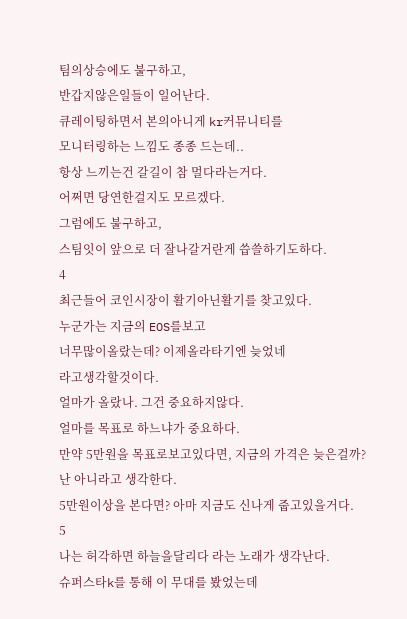팀의상승에도 불구하고,
반갑지않은일들이 일어난다.
큐레이팅하면서 본의아니게 kr커뮤니티를
모니터링하는 느낌도 종종 드는데..
항상 느끼는건 갈길이 참 멀다라는거다.
어쩌면 당연한걸지도 모르겠다.
그럼에도 불구하고,
스팀잇이 앞으로 더 잘나갈거란게 씁쓸하기도하다.
4
최근들어 코인시장이 활기아닌활기를 찾고있다.
누군가는 지금의 EOS를보고
너무많이올랐는데? 이제올라타기엔 늦었네
라고생각할것이다.
얼마가 올랐나. 그건 중요하지않다.
얼마를 목표로 하느냐가 중요하다.
만약 5만원을 목표로보고있다면, 지금의 가격은 늦은걸까?
난 아니라고 생각한다.
5만원이상을 본다면? 아마 지금도 신나게 줍고있을거다.
5
나는 허각하면 하늘을달리다 라는 노래가 생각난다.
슈퍼스타k를 통해 이 무대를 봤었는데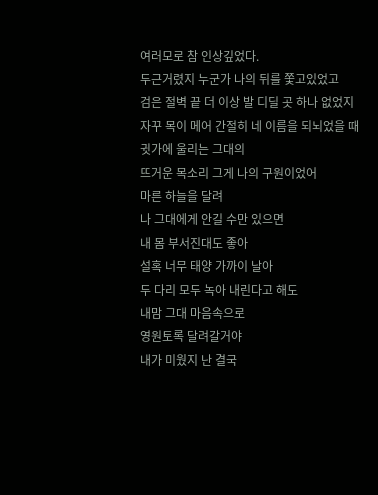여러모로 참 인상깊었다.
두근거렸지 누군가 나의 뒤를 쫓고있었고
검은 절벽 끝 더 이상 발 디딜 곳 하나 없었지
자꾸 목이 메어 간절히 네 이름을 되뇌었을 때
귓가에 울리는 그대의
뜨거운 목소리 그게 나의 구원이었어
마른 하늘을 달려
나 그대에게 안길 수만 있으면
내 몸 부서진대도 좋아
설혹 너무 태양 가까이 날아
두 다리 모두 녹아 내린다고 해도
내맘 그대 마음속으로
영원토록 달려갈거야
내가 미웠지 난 결국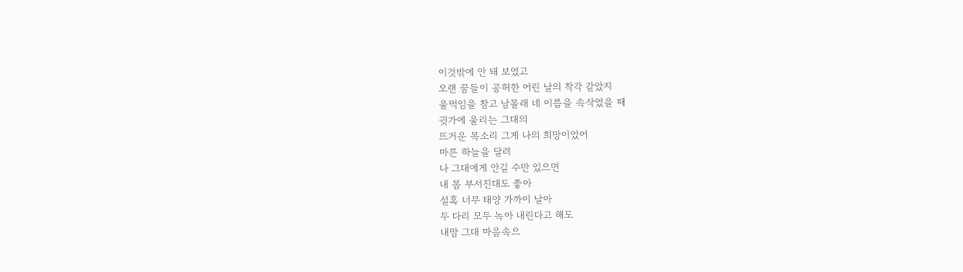이것밖에 안 돼 보였고
오랜 꿈들이 공허한 어린 날의 착각 같았지
울먹임을 참고 남몰래 네 이름을 속삭였을 때
귓가에 울리는 그대의
뜨거운 목소리 그게 나의 희망이었어
마른 하늘을 달려
나 그대에게 안길 수만 있으면
내 몸 부서진대도 좋아
설혹 너무 태양 가까이 날아
두 다리 모두 녹아 내린다고 해도
내맘 그대 마음속으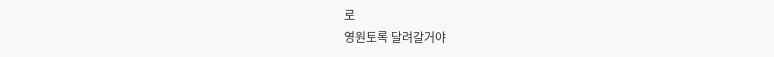로
영원토록 달려갈거야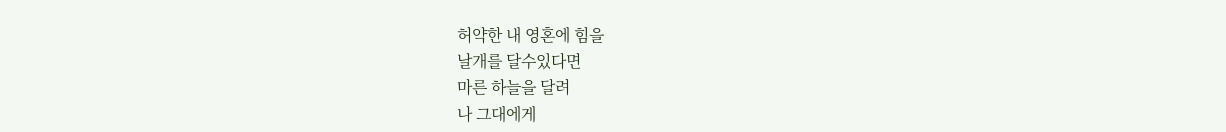허약한 내 영혼에 힘을
날개를 달수있다면
마른 하늘을 달려
나 그대에게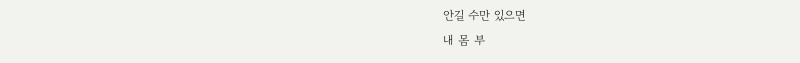안길 수만 있으면
내 몸 부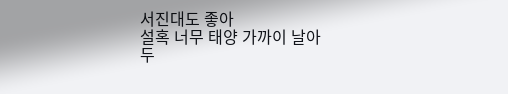서진대도 좋아
설혹 너무 태양 가까이 날아
두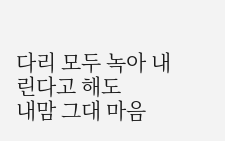다리 모두 녹아 내린다고 해도
내맘 그대 마음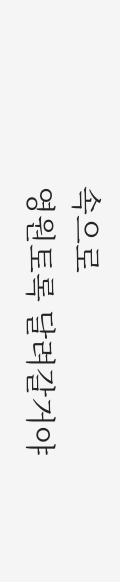속으로
영원토록 달려갈거야